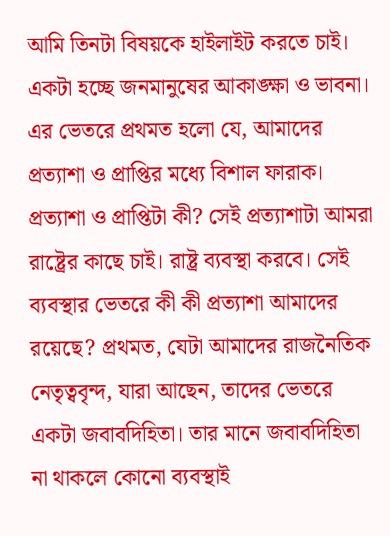আমি তিনটা বিষয়কে হাইলাইট করতে চাই। একটা হচ্ছে জনমানুষের আকাঙ্ক্ষা ও ভাবনা। এর ভেতরে প্রথমত হলো যে, আমাদের প্রত্যাশা ও প্রাপ্তির মধ্যে বিশাল ফারাক। প্রত্যাশা ও প্রাপ্তিটা কী? সেই প্রত্যাশাটা আমরা রাষ্ট্রের কাছে চাই। রাষ্ট্র ব্যবস্থা করবে। সেই ব্যবস্থার ভেতরে কী কী প্রত্যাশা আমাদের রয়েছে? প্রথমত, যেটা আমাদের রাজনৈতিক নেতৃত্ববৃন্দ, যারা আছেন, তাদের ভেতরে একটা জবাবদিহিতা। তার মানে জবাবদিহিতা না থাকলে কোনো ব্যবস্থাই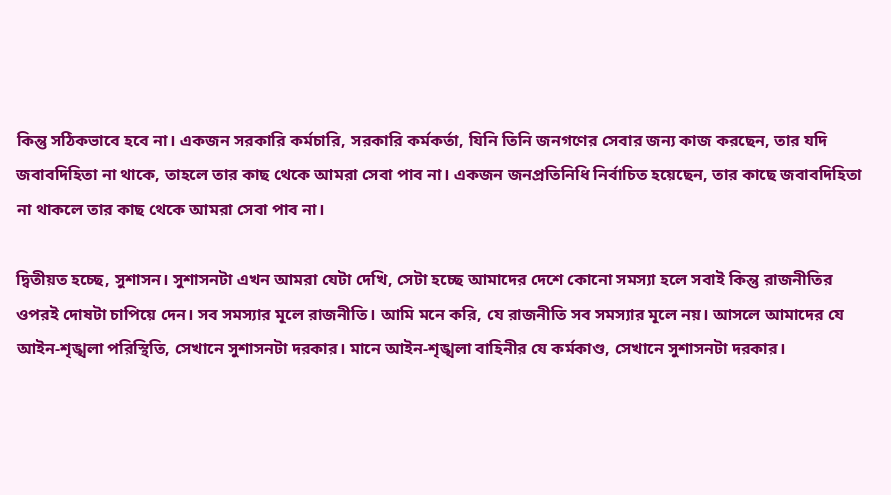কিন্তু সঠিকভাবে হবে না। একজন সরকারি কর্মচারি, সরকারি কর্মকর্তা, যিনি তিনি জনগণের সেবার জন্য কাজ করছেন, তার যদি জবাবদিহিতা না থাকে, তাহলে তার কাছ থেকে আমরা সেবা পাব না। একজন জনপ্রতিনিধি নির্বাচিত হয়েছেন, তার কাছে জবাবদিহিতা না থাকলে তার কাছ থেকে আমরা সেবা পাব না।

দ্বিতীয়ত হচ্ছে, সুশাসন। সুশাসনটা এখন আমরা যেটা দেখি, সেটা হচ্ছে আমাদের দেশে কোনো সমস্যা হলে সবাই কিন্তু রাজনীতির ওপরই দোষটা চাপিয়ে দেন। সব সমস্যার মূলে রাজনীতি। আমি মনে করি, যে রাজনীতি সব সমস্যার মূলে নয়। আসলে আমাদের যে আইন-শৃঙ্খলা পরিস্থিতি, সেখানে সুশাসনটা দরকার। মানে আইন-শৃঙ্খলা বাহিনীর যে কর্মকাণ্ড, সেখানে সুশাসনটা দরকার।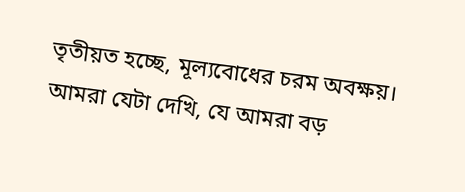তৃতীয়ত হচ্ছে, মূল্যবোধের চরম অবক্ষয়। আমরা যেটা দেখি, যে আমরা বড়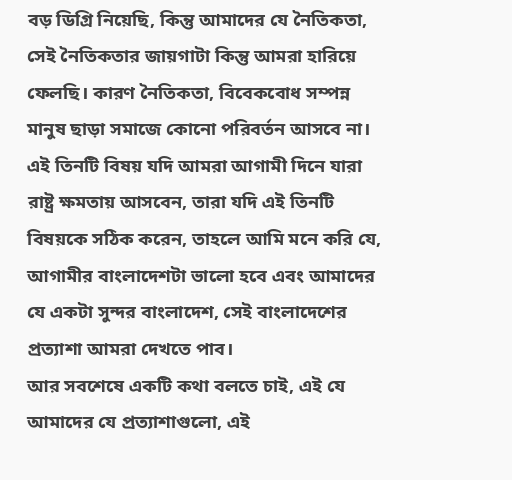বড় ডিগ্রি নিয়েছি, কিন্তু আমাদের যে নৈতিকতা, সেই নৈতিকতার জায়গাটা কিন্তু আমরা হারিয়ে ফেলছি। কারণ নৈতিকতা, বিবেকবোধ সম্পন্ন মানুষ ছাড়া সমাজে কোনো পরিবর্তন আসবে না।
এই তিনটি বিষয় যদি আমরা আগামী দিনে যারা রাষ্ট্র ক্ষমতায় আসবেন, তারা যদি এই তিনটি বিষয়কে সঠিক করেন, তাহলে আমি মনে করি যে, আগামীর বাংলাদেশটা ভালো হবে এবং আমাদের যে একটা সুন্দর বাংলাদেশ, সেই বাংলাদেশের প্রত্যাশা আমরা দেখতে পাব।
আর সবশেষে একটি কথা বলতে চাই, এই যে আমাদের যে প্রত্যাশাগুলো, এই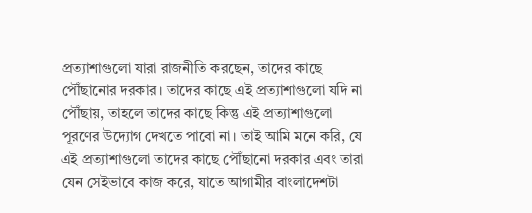প্রত্যাশাগুলো যারা রাজনীতি করছেন, তাদের কাছে পৌঁছানোর দরকার। তাদের কাছে এই প্রত্যাশাগুলো যদি না পৌঁছায়, তাহলে তাদের কাছে কিন্তু এই প্রত্যাশাগুলো পূরণের উদ্যোগ দেখতে পাবো না। তাই আমি মনে করি, যে এই প্রত্যাশাগুলো তাদের কাছে পৌঁছানো দরকার এবং তারা যেন সেইভাবে কাজ করে, যাতে আগামীর বাংলাদেশটা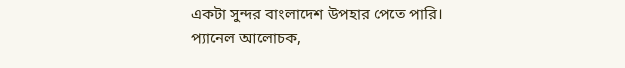একটা সুন্দর বাংলাদেশ উপহার পেতে পারি।
প্যানেল আলোচক,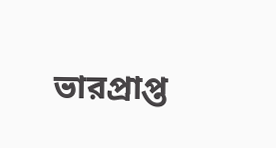ভারপ্রাপ্ত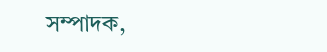সম্পাদক,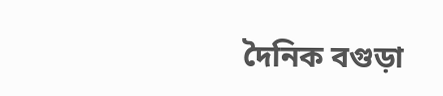দৈনিক বগুড়া